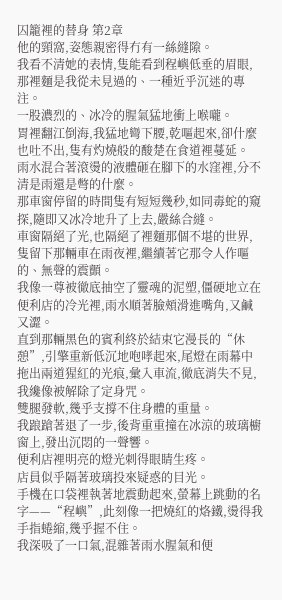囚籠裡的替身 第2章
他的頸窩,姿態親密得冇有一絲縫隙。
我看不清她的表情,隻能看到程嶼低垂的眉眼,那裡麵是我從未見過的、一種近乎沉迷的專注。
一股濃烈的、冰冷的腥氣猛地衝上喉嚨。
胃裡翻江倒海,我猛地彎下腰,乾嘔起來,卻什麼也吐不出,隻有灼燒般的酸楚在食道裡蔓延。
雨水混合著滾燙的液體砸在腳下的水窪裡,分不清是雨還是彆的什麼。
那車窗停留的時間隻有短短幾秒,如同毒蛇的窺探,隨即又冰冷地升了上去,嚴絲合縫。
車窗隔絕了光,也隔絕了裡麵那個不堪的世界,隻留下那輛車在雨夜裡,繼續著它那令人作嘔的、無聲的震顫。
我像一尊被徹底抽空了靈魂的泥塑,僵硬地立在便利店的冷光裡,雨水順著臉頰滑進嘴角,又鹹又澀。
直到那輛黑色的賓利終於結束它漫長的“休憩”,引擎重新低沉地咆哮起來,尾燈在雨幕中拖出兩道猩紅的光痕,彙入車流,徹底消失不見,我纔像被解除了定身咒。
雙腿發軟,幾乎支撐不住身體的重量。
我踉蹌著退了一步,後背重重撞在冰涼的玻璃櫥窗上,發出沉悶的一聲響。
便利店裡明亮的燈光刺得眼睛生疼。
店員似乎隔著玻璃投來疑惑的目光。
手機在口袋裡執著地震動起來,螢幕上跳動的名字——“程嶼”,此刻像一把燒紅的烙鐵,燙得我手指蜷縮,幾乎握不住。
我深吸了一口氣,混雜著雨水腥氣和便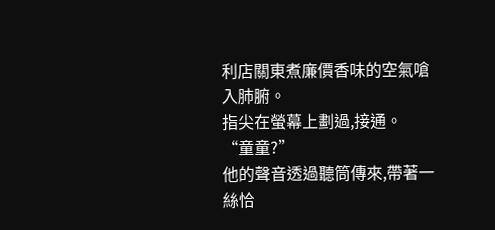利店關東煮廉價香味的空氣嗆入肺腑。
指尖在螢幕上劃過,接通。
“童童?”
他的聲音透過聽筒傳來,帶著一絲恰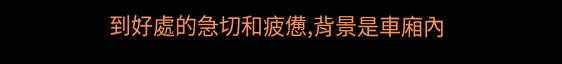到好處的急切和疲憊,背景是車廂內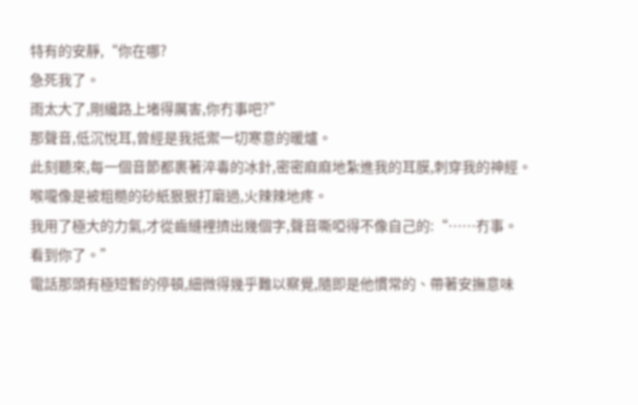特有的安靜,“你在哪?
急死我了。
雨太大了,剛纔路上堵得厲害,你冇事吧?”
那聲音,低沉悅耳,曾經是我抵禦一切寒意的暖爐。
此刻聽來,每一個音節都裹著淬毒的冰針,密密麻麻地紮進我的耳膜,刺穿我的神經。
喉嚨像是被粗糙的砂紙狠狠打磨過,火辣辣地疼。
我用了極大的力氣,才從齒縫裡擠出幾個字,聲音嘶啞得不像自己的:“……冇事。
看到你了。”
電話那頭有極短暫的停頓,細微得幾乎難以察覺,隨即是他慣常的、帶著安撫意味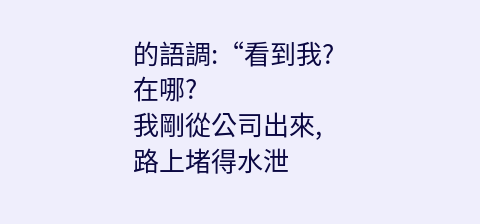的語調:“看到我?
在哪?
我剛從公司出來,路上堵得水泄